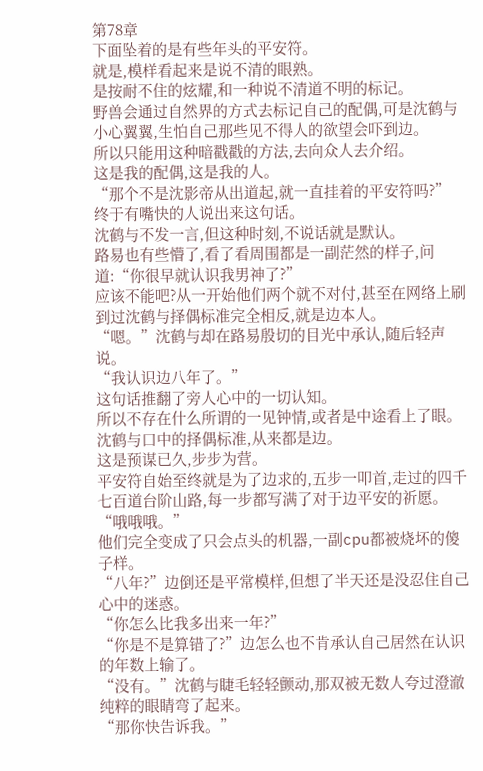第78章
下面坠着的是有些年头的平安符。
就是,模样看起来是说不清的眼熟。
是按耐不住的炫耀,和一种说不清道不明的标记。
野兽会通过自然界的方式去标记自己的配偶,可是沈鹤与小心翼翼,生怕自己那些见不得人的欲望会吓到边。
所以只能用这种暗戳戳的方法,去向众人去介绍。
这是我的配偶,这是我的人。
“那个不是沈影帝从出道起,就一直挂着的平安符吗?”
终于有嘴快的人说出来这句话。
沈鹤与不发一言,但这种时刻,不说话就是默认。
路易也有些懵了,看了看周围都是一副茫然的样子,问道:“你很早就认识我男神了?”
应该不能吧?从一开始他们两个就不对付,甚至在网络上刷到过沈鹤与择偶标准完全相反,就是边本人。
“嗯。”沈鹤与却在路易殷切的目光中承认,随后轻声说。
“我认识边八年了。”
这句话推翻了旁人心中的一切认知。
所以不存在什么所谓的一见钟情,或者是中途看上了眼。沈鹤与口中的择偶标准,从来都是边。
这是预谋已久,步步为营。
平安符自始至终就是为了边求的,五步一叩首,走过的四千七百道台阶山路,每一步都写满了对于边平安的祈愿。
“哦哦哦。”
他们完全变成了只会点头的机器,一副cpu都被烧坏的傻子样。
“八年?”边倒还是平常模样,但想了半天还是没忍住自己心中的迷惑。
“你怎么比我多出来一年?”
“你是不是算错了?”边怎么也不肯承认自己居然在认识的年数上输了。
“没有。”沈鹤与睫毛轻轻颤动,那双被无数人夸过澄澈纯粹的眼睛弯了起来。
“那你快告诉我。”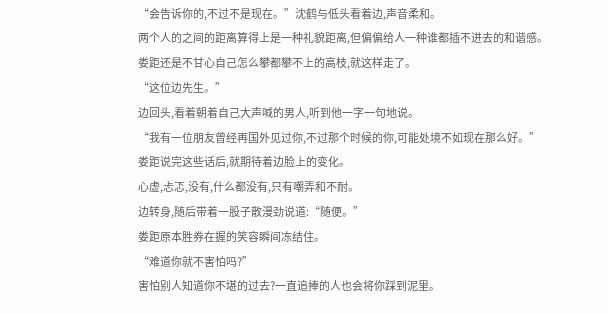“会告诉你的,不过不是现在。”沈鹤与低头看着边,声音柔和。
两个人的之间的距离算得上是一种礼貌距离,但偏偏给人一种谁都插不进去的和谐感。
娄距还是不甘心自己怎么攀都攀不上的高枝,就这样走了。
“这位边先生。”
边回头,看着朝着自己大声喊的男人,听到他一字一句地说。
“我有一位朋友曾经再国外见过你,不过那个时候的你,可能处境不如现在那么好。”
娄距说完这些话后,就期待着边脸上的变化。
心虚,忐忑,没有,什么都没有,只有嘲弄和不耐。
边转身,随后带着一股子散漫劲说道:“随便。”
娄距原本胜券在握的笑容瞬间冻结住。
“难道你就不害怕吗?”
害怕别人知道你不堪的过去?一直追捧的人也会将你踩到泥里。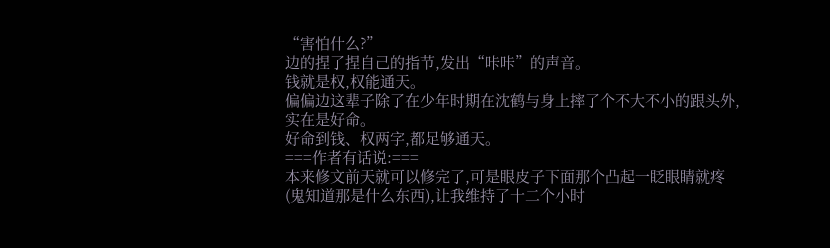“害怕什么?”
边的捏了捏自己的指节,发出“咔咔”的声音。
钱就是权,权能通天。
偏偏边这辈子除了在少年时期在沈鹤与身上摔了个不大不小的跟头外,实在是好命。
好命到钱、权两字,都足够通天。
===作者有话说:===
本来修文前天就可以修完了,可是眼皮子下面那个凸起一眨眼睛就疼(鬼知道那是什么东西),让我维持了十二个小时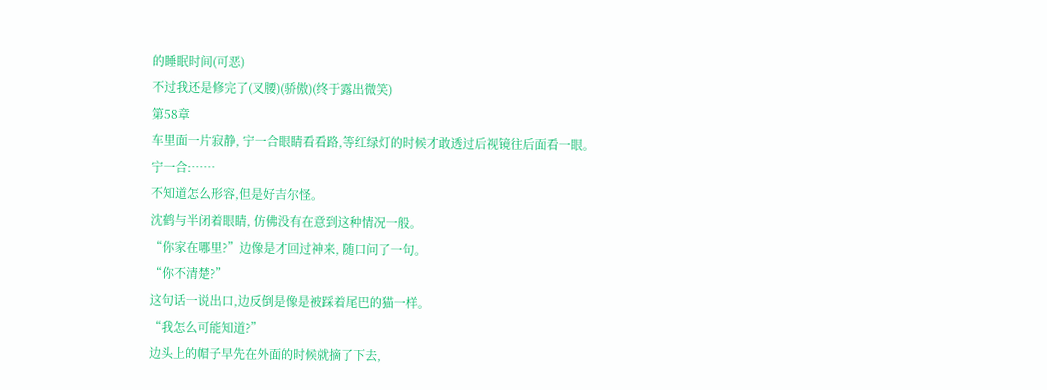的睡眠时间(可恶)
不过我还是修完了(叉腰)(骄傲)(终于露出微笑)
第58章
车里面一片寂静, 宁一合眼睛看看路,等红绿灯的时候才敢透过后视镜往后面看一眼。
宁一合:……
不知道怎么形容,但是好吉尔怪。
沈鹤与半闭着眼睛, 仿佛没有在意到这种情况一般。
“你家在哪里?”边像是才回过神来, 随口问了一句。
“你不清楚?”
这句话一说出口,边反倒是像是被踩着尾巴的猫一样。
“我怎么可能知道?”
边头上的帽子早先在外面的时候就摘了下去,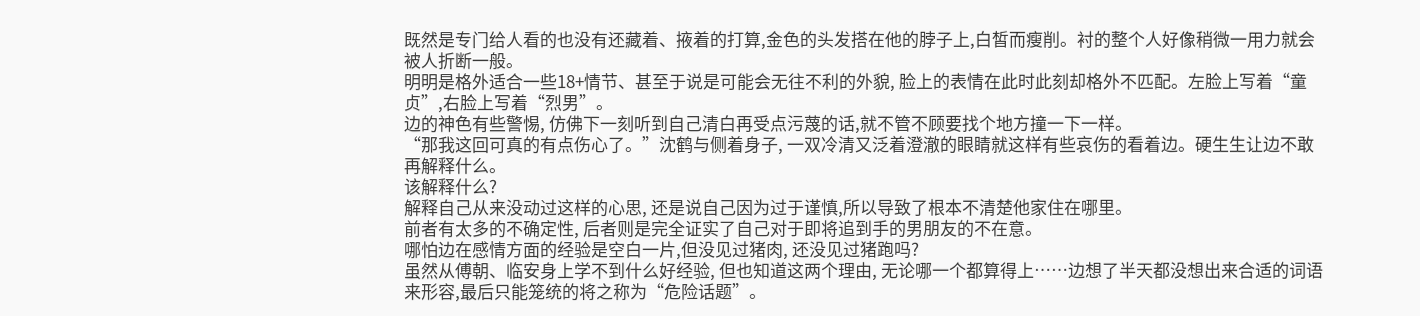既然是专门给人看的也没有还藏着、掖着的打算,金色的头发搭在他的脖子上,白皙而瘦削。衬的整个人好像稍微一用力就会被人折断一般。
明明是格外适合一些18+情节、甚至于说是可能会无往不利的外貌, 脸上的表情在此时此刻却格外不匹配。左脸上写着“童贞”,右脸上写着“烈男”。
边的神色有些警惕, 仿佛下一刻听到自己清白再受点污蔑的话,就不管不顾要找个地方撞一下一样。
“那我这回可真的有点伤心了。”沈鹤与侧着身子, 一双冷清又泛着澄澈的眼睛就这样有些哀伤的看着边。硬生生让边不敢再解释什么。
该解释什么?
解释自己从来没动过这样的心思, 还是说自己因为过于谨慎,所以导致了根本不清楚他家住在哪里。
前者有太多的不确定性, 后者则是完全证实了自己对于即将追到手的男朋友的不在意。
哪怕边在感情方面的经验是空白一片,但没见过猪肉, 还没见过猪跑吗?
虽然从傅朝、临安身上学不到什么好经验, 但也知道这两个理由, 无论哪一个都算得上……边想了半天都没想出来合适的词语来形容,最后只能笼统的将之称为“危险话题”。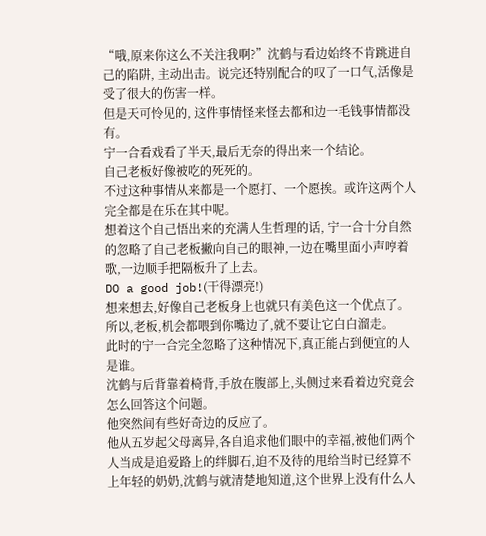“哦,原来你这么不关注我啊?”沈鹤与看边始终不肯跳进自己的陷阱, 主动出击。说完还特别配合的叹了一口气,活像是受了很大的伤害一样。
但是天可怜见的, 这件事情怪来怪去都和边一毛钱事情都没有。
宁一合看戏看了半天,最后无奈的得出来一个结论。
自己老板好像被吃的死死的。
不过这种事情从来都是一个愿打、一个愿挨。或许这两个人完全都是在乐在其中呢。
想着这个自己悟出来的充满人生哲理的话, 宁一合十分自然的忽略了自己老板撇向自己的眼神,一边在嘴里面小声哼着歌,一边顺手把隔板升了上去。
DO a good job!(干得漂亮!)
想来想去,好像自己老板身上也就只有美色这一个优点了。所以,老板,机会都喂到你嘴边了,就不要让它白白溜走。
此时的宁一合完全忽略了这种情况下,真正能占到便宜的人是谁。
沈鹤与后背靠着椅背,手放在腹部上,头侧过来看着边究竟会怎么回答这个问题。
他突然间有些好奇边的反应了。
他从五岁起父母离异,各自追求他们眼中的幸福,被他们两个人当成是追爱路上的绊脚石,迫不及待的甩给当时已经算不上年轻的奶奶,沈鹤与就清楚地知道,这个世界上没有什么人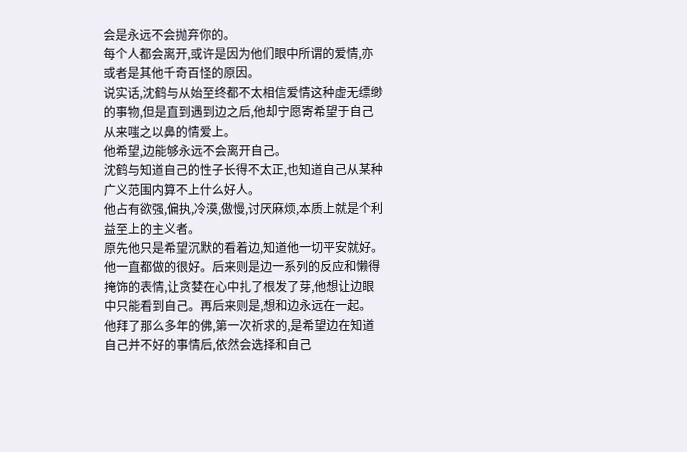会是永远不会抛弃你的。
每个人都会离开,或许是因为他们眼中所谓的爱情,亦或者是其他千奇百怪的原因。
说实话,沈鹤与从始至终都不太相信爱情这种虚无缥缈的事物,但是直到遇到边之后,他却宁愿寄希望于自己从来嗤之以鼻的情爱上。
他希望,边能够永远不会离开自己。
沈鹤与知道自己的性子长得不太正,也知道自己从某种广义范围内算不上什么好人。
他占有欲强,偏执,冷漠,傲慢,讨厌麻烦,本质上就是个利益至上的主义者。
原先他只是希望沉默的看着边,知道他一切平安就好。他一直都做的很好。后来则是边一系列的反应和懒得掩饰的表情,让贪婪在心中扎了根发了芽,他想让边眼中只能看到自己。再后来则是,想和边永远在一起。
他拜了那么多年的佛,第一次祈求的,是希望边在知道自己并不好的事情后,依然会选择和自己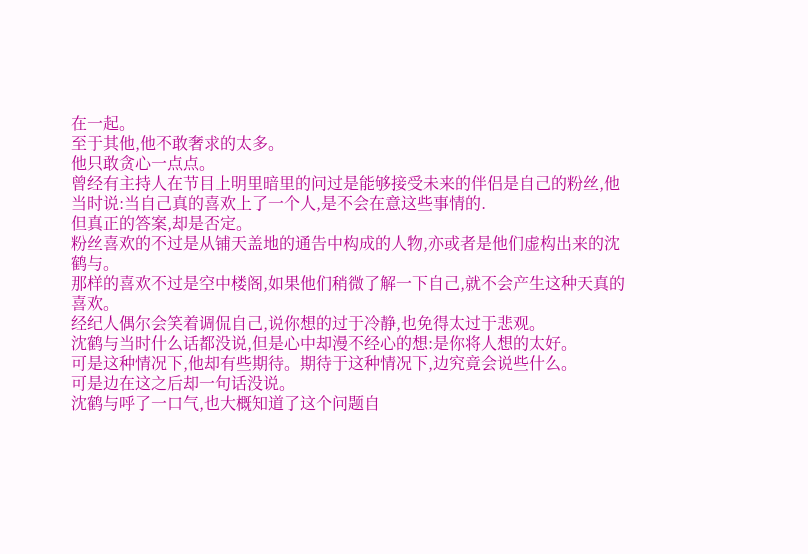在一起。
至于其他,他不敢奢求的太多。
他只敢贪心一点点。
曾经有主持人在节目上明里暗里的问过是能够接受未来的伴侣是自己的粉丝,他当时说:当自己真的喜欢上了一个人,是不会在意这些事情的.
但真正的答案,却是否定。
粉丝喜欢的不过是从铺天盖地的通告中构成的人物,亦或者是他们虚构出来的沈鹤与。
那样的喜欢不过是空中楼阁,如果他们稍微了解一下自己,就不会产生这种天真的喜欢。
经纪人偶尔会笑着调侃自己,说你想的过于冷静,也免得太过于悲观。
沈鹤与当时什么话都没说,但是心中却漫不经心的想:是你将人想的太好。
可是这种情况下,他却有些期待。期待于这种情况下,边究竟会说些什么。
可是边在这之后却一句话没说。
沈鹤与呼了一口气,也大概知道了这个问题自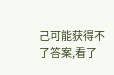己可能获得不了答案,看了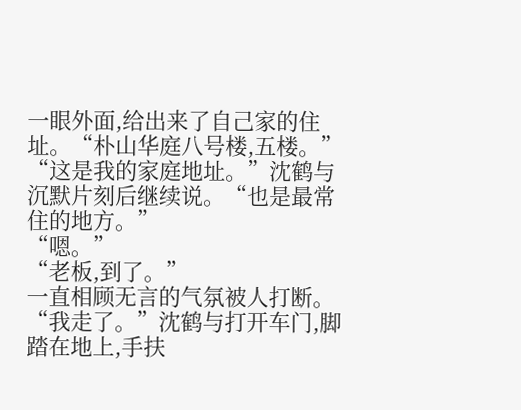一眼外面,给出来了自己家的住址。“朴山华庭八号楼,五楼。”
“这是我的家庭地址。”沈鹤与沉默片刻后继续说。“也是最常住的地方。”
“嗯。”
“老板,到了。”
一直相顾无言的气氛被人打断。
“我走了。”沈鹤与打开车门,脚踏在地上,手扶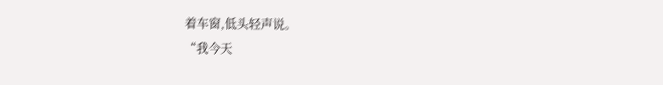着车窗,低头轻声说。
“我今天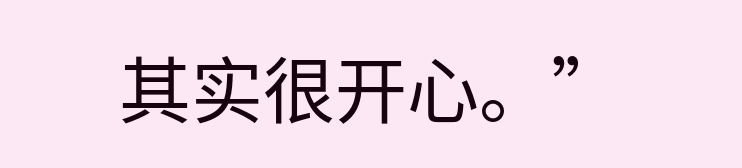其实很开心。”